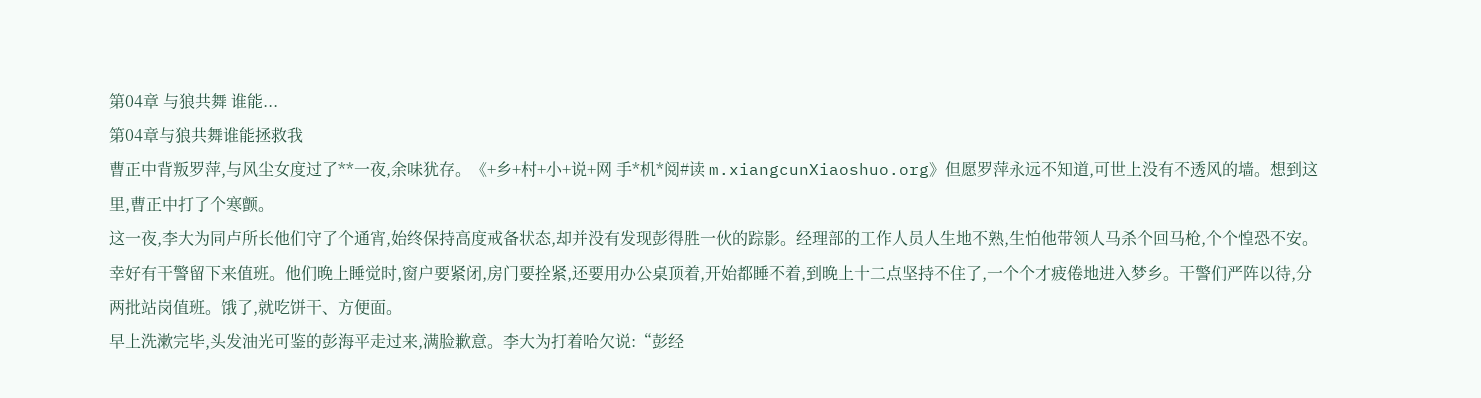第04章 与狼共舞 谁能...
第04章与狼共舞谁能拯救我
曹正中背叛罗萍,与风尘女度过了**一夜,余味犹存。《+乡+村+小+说+网 手*机*阅#读 m.xiangcunXiaoshuo.org》但愿罗萍永远不知道,可世上没有不透风的墙。想到这里,曹正中打了个寒颤。
这一夜,李大为同卢所长他们守了个通宵,始终保持高度戒备状态,却并没有发现彭得胜一伙的踪影。经理部的工作人员人生地不熟,生怕他带领人马杀个回马枪,个个惶恐不安。幸好有干警留下来值班。他们晚上睡觉时,窗户要紧闭,房门要拴紧,还要用办公桌顶着,开始都睡不着,到晚上十二点坚持不住了,一个个才疲倦地进入梦乡。干警们严阵以待,分两批站岗值班。饿了,就吃饼干、方便面。
早上洗漱完毕,头发油光可鉴的彭海平走过来,满脸歉意。李大为打着哈欠说:“彭经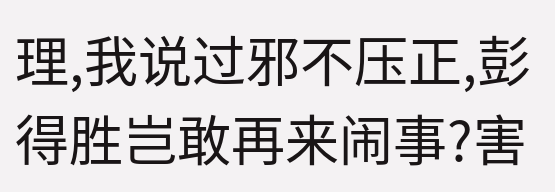理,我说过邪不压正,彭得胜岂敢再来闹事?害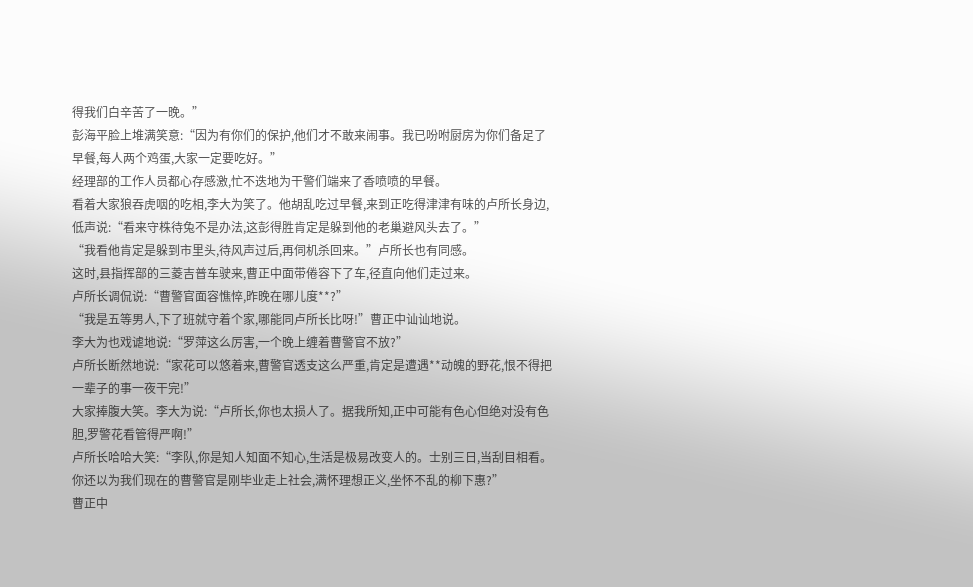得我们白辛苦了一晚。”
彭海平脸上堆满笑意:“因为有你们的保护,他们才不敢来闹事。我已吩咐厨房为你们备足了早餐,每人两个鸡蛋,大家一定要吃好。”
经理部的工作人员都心存感激,忙不迭地为干警们端来了香喷喷的早餐。
看着大家狼吞虎咽的吃相,李大为笑了。他胡乱吃过早餐,来到正吃得津津有味的卢所长身边,低声说:“看来守株待兔不是办法,这彭得胜肯定是躲到他的老巢避风头去了。”
“我看他肯定是躲到市里头,待风声过后,再伺机杀回来。”卢所长也有同感。
这时,县指挥部的三菱吉普车驶来,曹正中面带倦容下了车,径直向他们走过来。
卢所长调侃说:“曹警官面容憔悴,昨晚在哪儿度**?”
“我是五等男人,下了班就守着个家,哪能同卢所长比呀!”曹正中讪讪地说。
李大为也戏谑地说:“罗萍这么厉害,一个晚上缠着曹警官不放?”
卢所长断然地说:“家花可以悠着来,曹警官透支这么严重,肯定是遭遇**动魄的野花,恨不得把一辈子的事一夜干完!”
大家捧腹大笑。李大为说:“卢所长,你也太损人了。据我所知,正中可能有色心但绝对没有色胆,罗警花看管得严啊!”
卢所长哈哈大笑:“李队,你是知人知面不知心,生活是极易改变人的。士别三日,当刮目相看。你还以为我们现在的曹警官是刚毕业走上社会,满怀理想正义,坐怀不乱的柳下惠?”
曹正中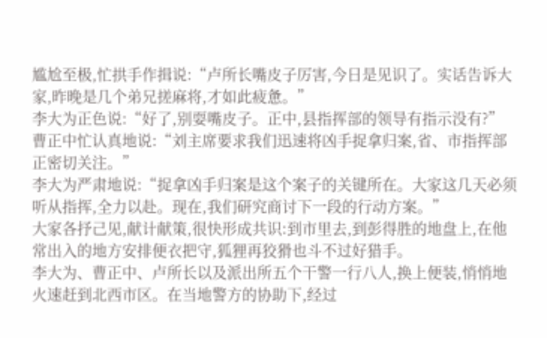尴尬至极,忙拱手作揖说:“卢所长嘴皮子厉害,今日是见识了。实话告诉大家,昨晚是几个弟兄搓麻将,才如此疲惫。”
李大为正色说:“好了,别耍嘴皮子。正中,县指挥部的领导有指示没有?”
曹正中忙认真地说:“刘主席要求我们迅速将凶手捉拿归案,省、市指挥部正密切关注。”
李大为严肃地说:“捉拿凶手归案是这个案子的关键所在。大家这几天必须听从指挥,全力以赴。现在,我们研究商讨下一段的行动方案。”
大家各抒己见,献计献策,很快形成共识:到市里去,到彭得胜的地盘上,在他常出入的地方安排便衣把守,狐狸再狡猾也斗不过好猎手。
李大为、曹正中、卢所长以及派出所五个干警一行八人,换上便装,悄悄地火速赶到北西市区。在当地警方的协助下,经过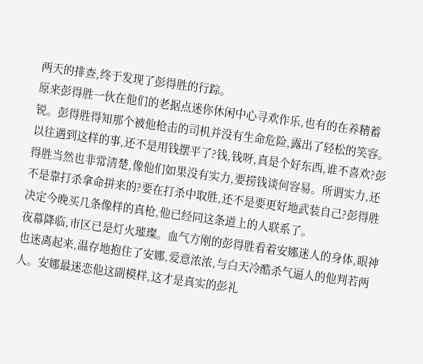两天的排查,终于发现了彭得胜的行踪。
原来彭得胜一伙在他们的老据点迷你休闲中心寻欢作乐,也有的在养精蓄锐。彭得胜得知那个被他枪击的司机并没有生命危险,露出了轻松的笑容。以往遇到这样的事,还不是用钱摆平了?钱,钱呀,真是个好东西,谁不喜欢?彭得胜当然也非常清楚,像他们如果没有实力,要捞钱谈何容易。所谓实力,还不是靠打杀拿命拼来的?要在打杀中取胜,还不是要更好地武装自己?彭得胜决定今晚买几条像样的真枪,他已经同这条道上的人联系了。
夜幕降临,市区已是灯火璀璨。血气方刚的彭得胜看着安娜迷人的身体,眼神也迷离起来,温存地抱住了安娜,爱意浓浓,与白天冷酷杀气逼人的他判若两人。安娜最迷恋他这副模样,这才是真实的彭礼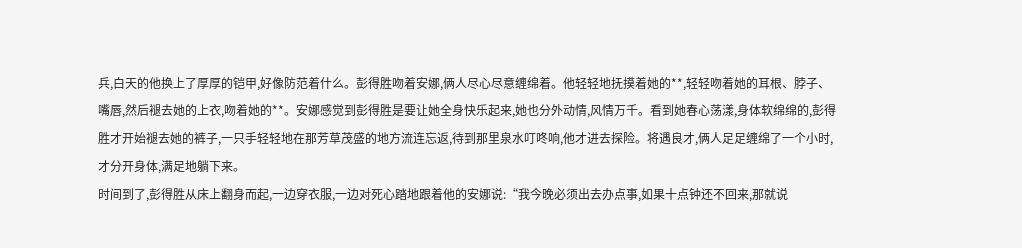兵,白天的他换上了厚厚的铠甲,好像防范着什么。彭得胜吻着安娜,俩人尽心尽意缠绵着。他轻轻地抚摸着她的**,轻轻吻着她的耳根、脖子、嘴唇,然后褪去她的上衣,吻着她的**。安娜感觉到彭得胜是要让她全身快乐起来,她也分外动情,风情万千。看到她春心荡漾,身体软绵绵的,彭得胜才开始褪去她的裤子,一只手轻轻地在那芳草茂盛的地方流连忘返,待到那里泉水叮咚响,他才进去探险。将遇良才,俩人足足缠绵了一个小时,才分开身体,满足地躺下来。
时间到了,彭得胜从床上翻身而起,一边穿衣服,一边对死心踏地跟着他的安娜说:“我今晚必须出去办点事,如果十点钟还不回来,那就说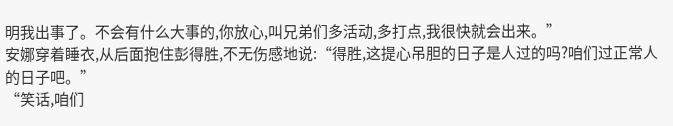明我出事了。不会有什么大事的,你放心,叫兄弟们多活动,多打点,我很快就会出来。”
安娜穿着睡衣,从后面抱住彭得胜,不无伤感地说:“得胜,这提心吊胆的日子是人过的吗?咱们过正常人的日子吧。”
“笑话,咱们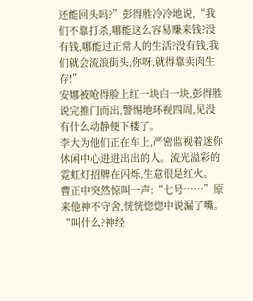还能回头吗?”彭得胜冷冷地说,“我们不靠打杀,哪能这么容易赚来钱?没有钱,哪能过正常人的生活?没有钱,我们就会流浪街头,你呀,就得靠卖肉生存!”
安娜被呛得脸上红一块白一块,彭得胜说完推门而出,警惕地环视四周,见没有什么动静便下楼了。
李大为他们正在车上,严密监视着迷你休闲中心进进出出的人。流光溢彩的霓虹灯招牌在闪烁,生意很是红火。
曹正中突然惊叫一声:“七号……”原来他神不守舍,恍恍惚惚中说漏了嘴。
“叫什么?神经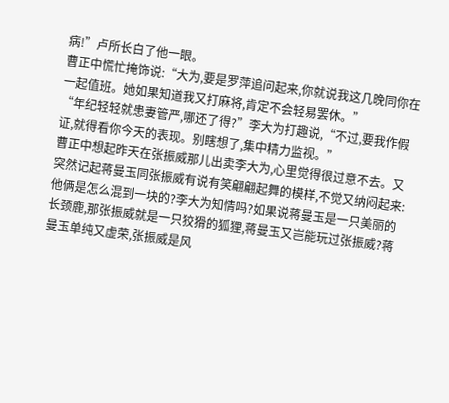病!”卢所长白了他一眼。
曹正中慌忙掩饰说:“大为,要是罗萍追问起来,你就说我这几晚同你在一起值班。她如果知道我又打麻将,肯定不会轻易罢休。”
“年纪轻轻就患妻管严,哪还了得?”李大为打趣说,“不过,要我作假证,就得看你今天的表现。别瞎想了,集中精力监视。”
曹正中想起昨天在张振威那儿出卖李大为,心里觉得很过意不去。又突然记起蒋曼玉同张振威有说有笑翩翩起舞的模样,不觉又纳闷起来:他俩是怎么混到一块的?李大为知情吗?如果说蒋曼玉是一只美丽的长颈鹿,那张振威就是一只狡猾的狐狸,蒋曼玉又岂能玩过张振威?蒋曼玉单纯又虚荣,张振威是风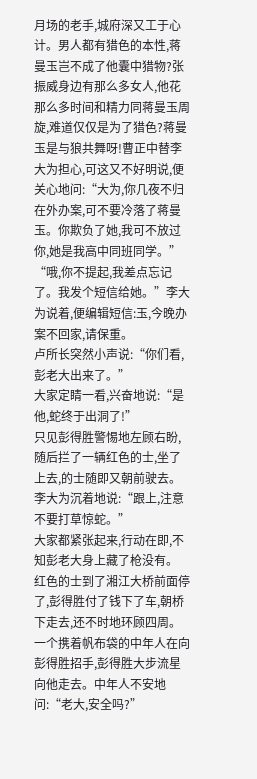月场的老手,城府深又工于心计。男人都有猎色的本性,蒋曼玉岂不成了他囊中猎物?张振威身边有那么多女人,他花那么多时间和精力同蒋曼玉周旋,难道仅仅是为了猎色?蒋曼玉是与狼共舞呀!曹正中替李大为担心,可这又不好明说,便关心地问:“大为,你几夜不归在外办案,可不要冷落了蒋曼玉。你欺负了她,我可不放过你,她是我高中同班同学。”
“哦,你不提起,我差点忘记了。我发个短信给她。”李大为说着,便编辑短信:玉,今晚办案不回家,请保重。
卢所长突然小声说:“你们看,彭老大出来了。”
大家定睛一看,兴奋地说:“是他,蛇终于出洞了!”
只见彭得胜警惕地左顾右盼,随后拦了一辆红色的士,坐了上去,的士随即又朝前驶去。
李大为沉着地说:“跟上,注意不要打草惊蛇。”
大家都紧张起来,行动在即,不知彭老大身上藏了枪没有。
红色的士到了湘江大桥前面停了,彭得胜付了钱下了车,朝桥下走去,还不时地环顾四周。
一个携着帆布袋的中年人在向彭得胜招手,彭得胜大步流星向他走去。中年人不安地问:“老大,安全吗?”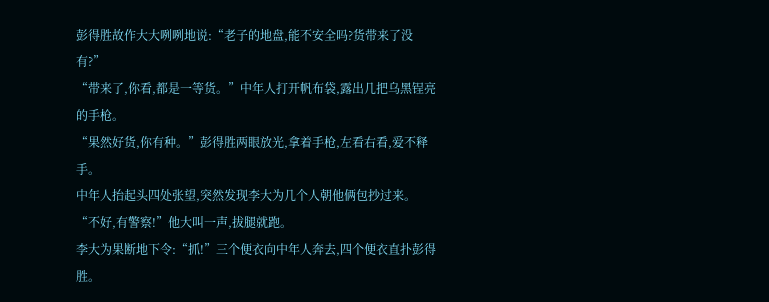彭得胜故作大大咧咧地说:“老子的地盘,能不安全吗?货带来了没有?”
“带来了,你看,都是一等货。”中年人打开帆布袋,露出几把乌黑锃亮的手枪。
“果然好货,你有种。”彭得胜两眼放光,拿着手枪,左看右看,爱不释手。
中年人抬起头四处张望,突然发现李大为几个人朝他俩包抄过来。“不好,有警察!”他大叫一声,拔腿就跑。
李大为果断地下令:“抓!”三个便衣向中年人奔去,四个便衣直扑彭得胜。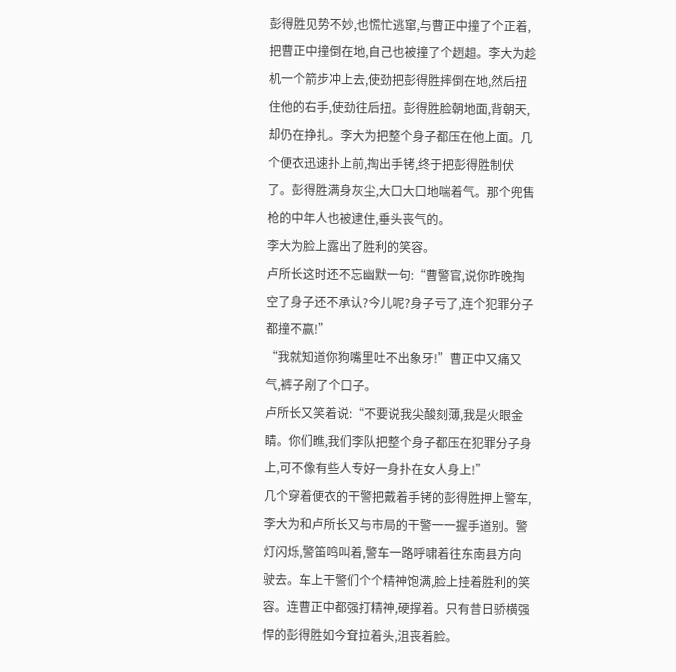彭得胜见势不妙,也慌忙逃窜,与曹正中撞了个正着,把曹正中撞倒在地,自己也被撞了个趔趄。李大为趁机一个箭步冲上去,使劲把彭得胜摔倒在地,然后扭住他的右手,使劲往后扭。彭得胜脸朝地面,背朝天,却仍在挣扎。李大为把整个身子都压在他上面。几个便衣迅速扑上前,掏出手铐,终于把彭得胜制伏了。彭得胜满身灰尘,大口大口地喘着气。那个兜售枪的中年人也被逮住,垂头丧气的。
李大为脸上露出了胜利的笑容。
卢所长这时还不忘幽默一句:“曹警官,说你昨晚掏空了身子还不承认?今儿呢?身子亏了,连个犯罪分子都撞不赢!”
“我就知道你狗嘴里吐不出象牙!”曹正中又痛又气,裤子剐了个口子。
卢所长又笑着说:“不要说我尖酸刻薄,我是火眼金睛。你们瞧,我们李队把整个身子都压在犯罪分子身上,可不像有些人专好一身扑在女人身上!”
几个穿着便衣的干警把戴着手铐的彭得胜押上警车,李大为和卢所长又与市局的干警一一握手道别。警灯闪烁,警笛鸣叫着,警车一路呼啸着往东南县方向驶去。车上干警们个个精神饱满,脸上挂着胜利的笑容。连曹正中都强打精神,硬撑着。只有昔日骄横强悍的彭得胜如今耷拉着头,沮丧着脸。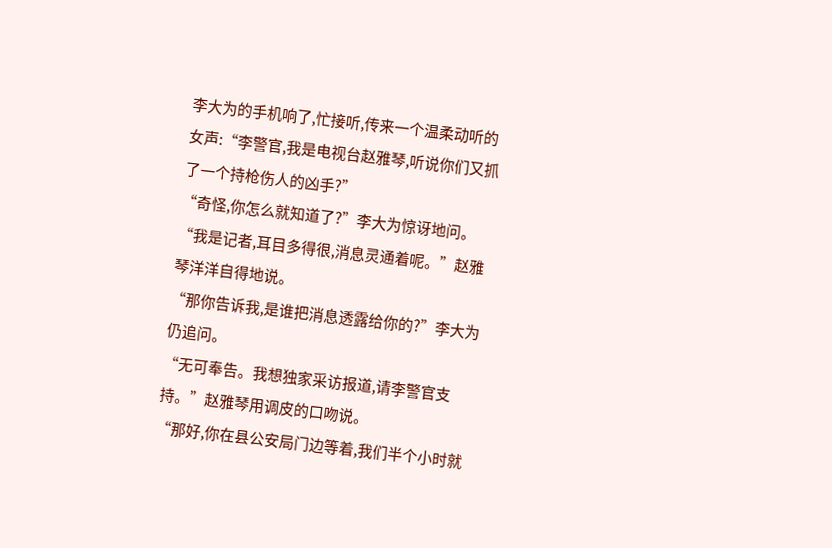李大为的手机响了,忙接听,传来一个温柔动听的女声:“李警官,我是电视台赵雅琴,听说你们又抓了一个持枪伤人的凶手?”
“奇怪,你怎么就知道了?”李大为惊讶地问。
“我是记者,耳目多得很,消息灵通着呢。”赵雅琴洋洋自得地说。
“那你告诉我,是谁把消息透露给你的?”李大为仍追问。
“无可奉告。我想独家采访报道,请李警官支持。”赵雅琴用调皮的口吻说。
“那好,你在县公安局门边等着,我们半个小时就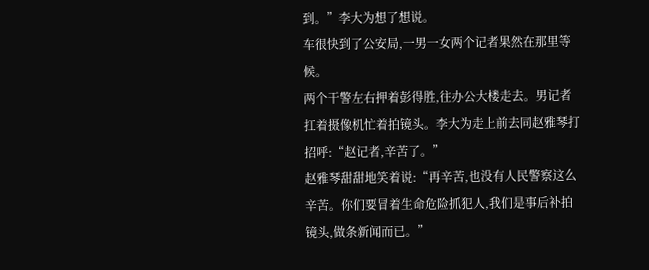到。”李大为想了想说。
车很快到了公安局,一男一女两个记者果然在那里等候。
两个干警左右押着彭得胜,往办公大楼走去。男记者扛着摄像机忙着拍镜头。李大为走上前去同赵雅琴打招呼:“赵记者,辛苦了。”
赵雅琴甜甜地笑着说:“再辛苦,也没有人民警察这么辛苦。你们要冒着生命危险抓犯人,我们是事后补拍镜头,做条新闻而已。”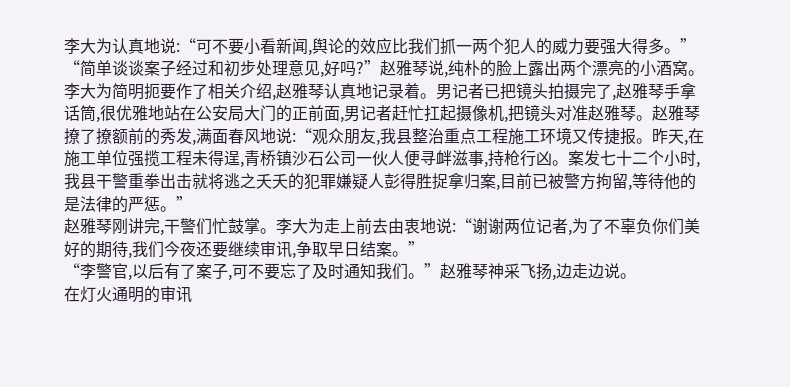李大为认真地说:“可不要小看新闻,舆论的效应比我们抓一两个犯人的威力要强大得多。”
“简单谈谈案子经过和初步处理意见,好吗?”赵雅琴说,纯朴的脸上露出两个漂亮的小酒窝。
李大为简明扼要作了相关介绍,赵雅琴认真地记录着。男记者已把镜头拍摄完了,赵雅琴手拿话筒,很优雅地站在公安局大门的正前面,男记者赶忙扛起摄像机,把镜头对准赵雅琴。赵雅琴撩了撩额前的秀发,满面春风地说:“观众朋友,我县整治重点工程施工环境又传捷报。昨天,在施工单位强揽工程未得逞,青桥镇沙石公司一伙人便寻衅滋事,持枪行凶。案发七十二个小时,我县干警重拳出击就将逃之夭夭的犯罪嫌疑人彭得胜捉拿归案,目前已被警方拘留,等待他的是法律的严惩。”
赵雅琴刚讲完,干警们忙鼓掌。李大为走上前去由衷地说:“谢谢两位记者,为了不辜负你们美好的期待,我们今夜还要继续审讯,争取早日结案。”
“李警官,以后有了案子,可不要忘了及时通知我们。”赵雅琴神采飞扬,边走边说。
在灯火通明的审讯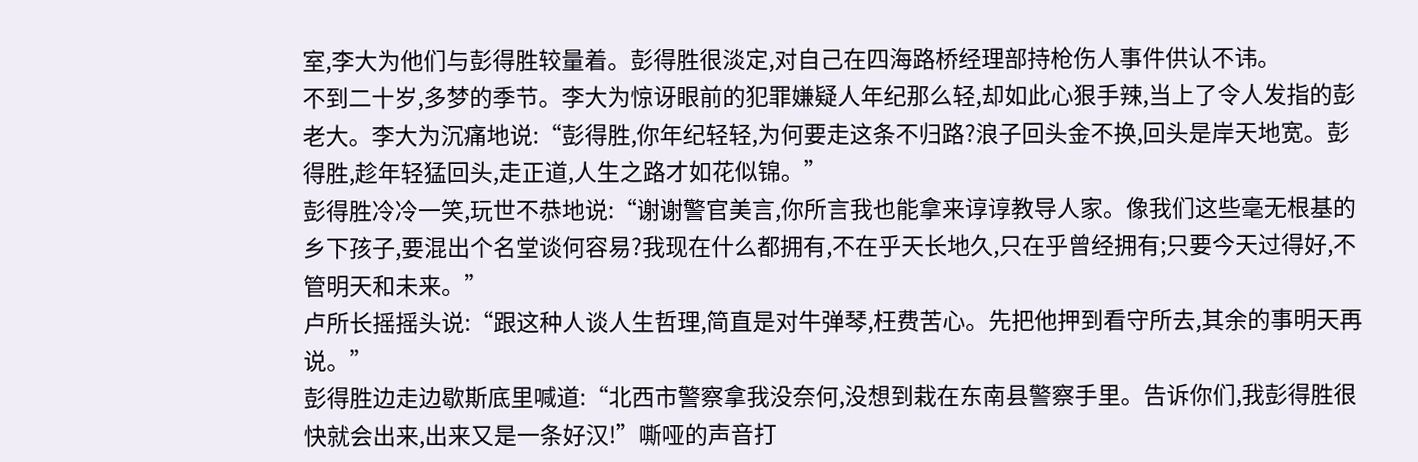室,李大为他们与彭得胜较量着。彭得胜很淡定,对自己在四海路桥经理部持枪伤人事件供认不讳。
不到二十岁,多梦的季节。李大为惊讶眼前的犯罪嫌疑人年纪那么轻,却如此心狠手辣,当上了令人发指的彭老大。李大为沉痛地说:“彭得胜,你年纪轻轻,为何要走这条不归路?浪子回头金不换,回头是岸天地宽。彭得胜,趁年轻猛回头,走正道,人生之路才如花似锦。”
彭得胜冷冷一笑,玩世不恭地说:“谢谢警官美言,你所言我也能拿来谆谆教导人家。像我们这些毫无根基的乡下孩子,要混出个名堂谈何容易?我现在什么都拥有,不在乎天长地久,只在乎曾经拥有;只要今天过得好,不管明天和未来。”
卢所长摇摇头说:“跟这种人谈人生哲理,简直是对牛弹琴,枉费苦心。先把他押到看守所去,其余的事明天再说。”
彭得胜边走边歇斯底里喊道:“北西市警察拿我没奈何,没想到栽在东南县警察手里。告诉你们,我彭得胜很快就会出来,出来又是一条好汉!”嘶哑的声音打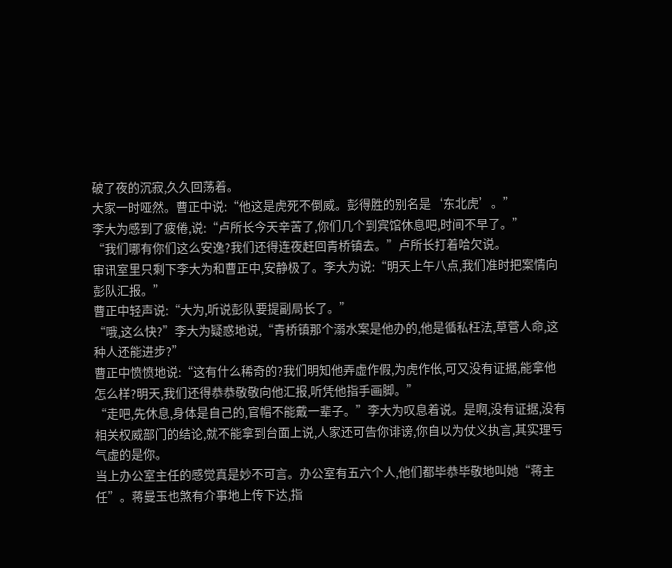破了夜的沉寂,久久回荡着。
大家一时哑然。曹正中说:“他这是虎死不倒威。彭得胜的别名是‘东北虎’。”
李大为感到了疲倦,说:“卢所长今天辛苦了,你们几个到宾馆休息吧,时间不早了。”
“我们哪有你们这么安逸?我们还得连夜赶回青桥镇去。”卢所长打着哈欠说。
审讯室里只剩下李大为和曹正中,安静极了。李大为说:“明天上午八点,我们准时把案情向彭队汇报。”
曹正中轻声说:“大为,听说彭队要提副局长了。”
“哦,这么快?”李大为疑惑地说,“青桥镇那个溺水案是他办的,他是循私枉法,草菅人命,这种人还能进步?”
曹正中愤愤地说:“这有什么稀奇的?我们明知他弄虚作假,为虎作伥,可又没有证据,能拿他怎么样?明天,我们还得恭恭敬敬向他汇报,听凭他指手画脚。”
“走吧,先休息,身体是自己的,官帽不能戴一辈子。”李大为叹息着说。是啊,没有证据,没有相关权威部门的结论,就不能拿到台面上说,人家还可告你诽谤,你自以为仗义执言,其实理亏气虚的是你。
当上办公室主任的感觉真是妙不可言。办公室有五六个人,他们都毕恭毕敬地叫她“蒋主任”。蒋曼玉也煞有介事地上传下达,指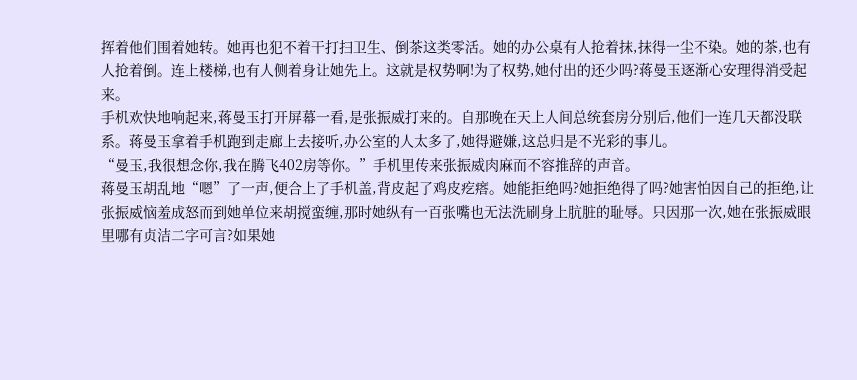挥着他们围着她转。她再也犯不着干打扫卫生、倒茶这类零活。她的办公桌有人抢着抹,抹得一尘不染。她的茶,也有人抢着倒。连上楼梯,也有人侧着身让她先上。这就是权势啊!为了权势,她付出的还少吗?蒋曼玉逐渐心安理得消受起来。
手机欢快地响起来,蒋曼玉打开屏幕一看,是张振威打来的。自那晚在天上人间总统套房分别后,他们一连几天都没联系。蒋曼玉拿着手机跑到走廊上去接听,办公室的人太多了,她得避嫌,这总归是不光彩的事儿。
“曼玉,我很想念你,我在腾飞402房等你。”手机里传来张振威肉麻而不容推辞的声音。
蒋曼玉胡乱地“嗯”了一声,便合上了手机盖,背皮起了鸡皮疙瘩。她能拒绝吗?她拒绝得了吗?她害怕因自己的拒绝,让张振威恼羞成怒而到她单位来胡搅蛮缠,那时她纵有一百张嘴也无法洗刷身上肮脏的耻辱。只因那一次,她在张振威眼里哪有贞洁二字可言?如果她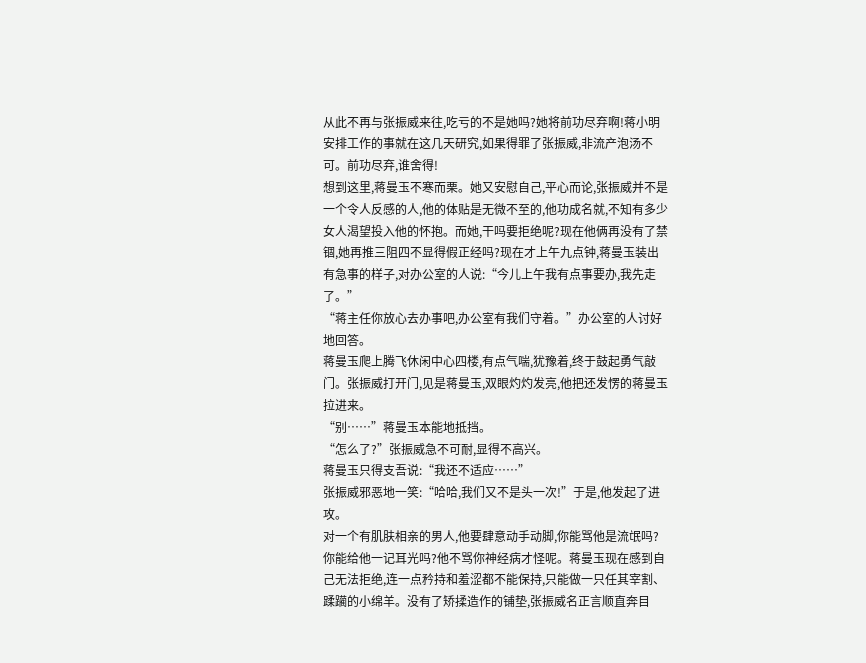从此不再与张振威来往,吃亏的不是她吗?她将前功尽弃啊!蒋小明安排工作的事就在这几天研究,如果得罪了张振威,非流产泡汤不可。前功尽弃,谁舍得!
想到这里,蒋曼玉不寒而栗。她又安慰自己,平心而论,张振威并不是一个令人反感的人,他的体贴是无微不至的,他功成名就,不知有多少女人渴望投入他的怀抱。而她,干吗要拒绝呢?现在他俩再没有了禁锢,她再推三阻四不显得假正经吗?现在才上午九点钟,蒋曼玉装出有急事的样子,对办公室的人说:“今儿上午我有点事要办,我先走了。”
“蒋主任你放心去办事吧,办公室有我们守着。”办公室的人讨好地回答。
蒋曼玉爬上腾飞休闲中心四楼,有点气喘,犹豫着,终于鼓起勇气敲门。张振威打开门,见是蒋曼玉,双眼灼灼发亮,他把还发愣的蒋曼玉拉进来。
“别……”蒋曼玉本能地抵挡。
“怎么了?”张振威急不可耐,显得不高兴。
蒋曼玉只得支吾说:“我还不适应……”
张振威邪恶地一笑:“哈哈,我们又不是头一次!”于是,他发起了进攻。
对一个有肌肤相亲的男人,他要肆意动手动脚,你能骂他是流氓吗?你能给他一记耳光吗?他不骂你神经病才怪呢。蒋曼玉现在感到自己无法拒绝,连一点矜持和羞涩都不能保持,只能做一只任其宰割、蹂躏的小绵羊。没有了矫揉造作的铺垫,张振威名正言顺直奔目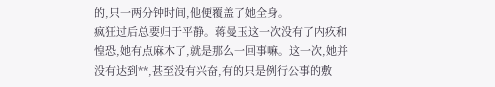的,只一两分钟时间,他便覆盖了她全身。
疯狂过后总要归于平静。蒋曼玉这一次没有了内疚和惶恐,她有点麻木了,就是那么一回事嘛。这一次,她并没有达到**,甚至没有兴奋,有的只是例行公事的敷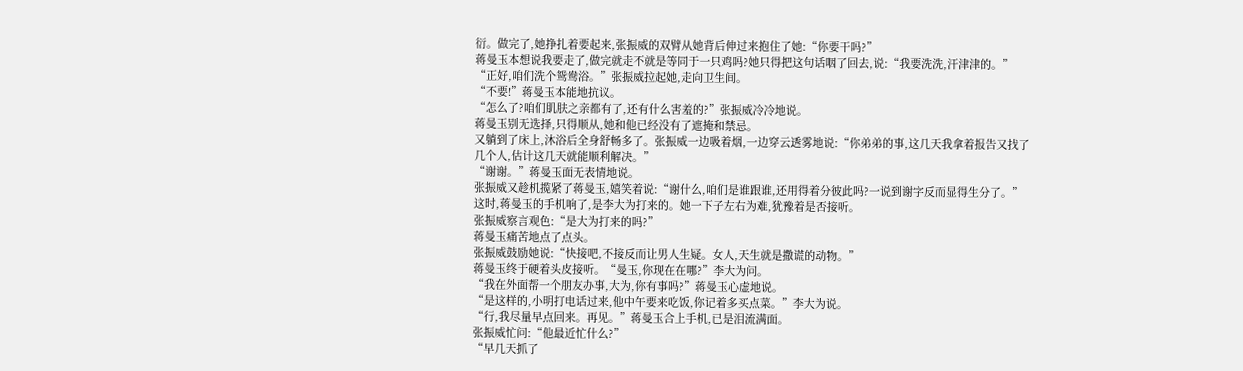衍。做完了,她挣扎着要起来,张振威的双臂从她背后伸过来抱住了她:“你要干吗?”
蒋曼玉本想说我要走了,做完就走不就是等同于一只鸡吗?她只得把这句话咽了回去,说:“我要洗洗,汗津津的。”
“正好,咱们洗个鸳鸯浴。”张振威拉起她,走向卫生间。
“不要!”蒋曼玉本能地抗议。
“怎么了?咱们肌肤之亲都有了,还有什么害羞的?”张振威冷冷地说。
蒋曼玉别无选择,只得顺从,她和他已经没有了遮掩和禁忌。
又躺到了床上,沐浴后全身舒畅多了。张振威一边吸着烟,一边穿云透雾地说:“你弟弟的事,这几天我拿着报告又找了几个人,估计这几天就能顺利解决。”
“谢谢。”蒋曼玉面无表情地说。
张振威又趁机揽紧了蒋曼玉,嬉笑着说:“谢什么,咱们是谁跟谁,还用得着分彼此吗?一说到谢字反而显得生分了。”
这时,蒋曼玉的手机响了,是李大为打来的。她一下子左右为难,犹豫着是否接听。
张振威察言观色:“是大为打来的吗?”
蒋曼玉痛苦地点了点头。
张振威鼓励她说:“快接吧,不接反而让男人生疑。女人,天生就是撒谎的动物。”
蒋曼玉终于硬着头皮接听。“曼玉,你现在在哪?”李大为问。
“我在外面帮一个朋友办事,大为,你有事吗?”蒋曼玉心虚地说。
“是这样的,小明打电话过来,他中午要来吃饭,你记着多买点菜。”李大为说。
“行,我尽量早点回来。再见。”蒋曼玉合上手机,已是泪流满面。
张振威忙问:“他最近忙什么?”
“早几天抓了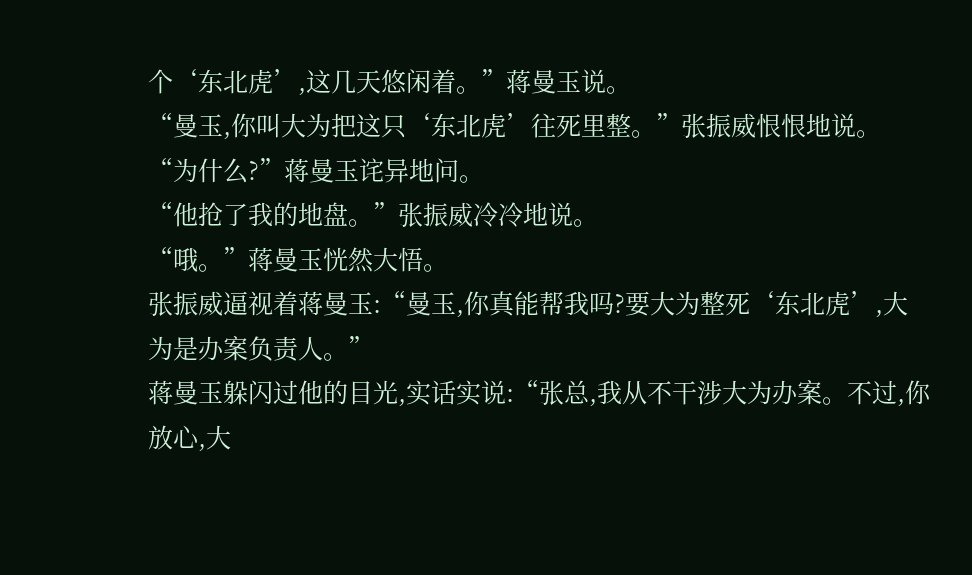个‘东北虎’,这几天悠闲着。”蒋曼玉说。
“曼玉,你叫大为把这只‘东北虎’往死里整。”张振威恨恨地说。
“为什么?”蒋曼玉诧异地问。
“他抢了我的地盘。”张振威冷冷地说。
“哦。”蒋曼玉恍然大悟。
张振威逼视着蒋曼玉:“曼玉,你真能帮我吗?要大为整死‘东北虎’,大为是办案负责人。”
蒋曼玉躲闪过他的目光,实话实说:“张总,我从不干涉大为办案。不过,你放心,大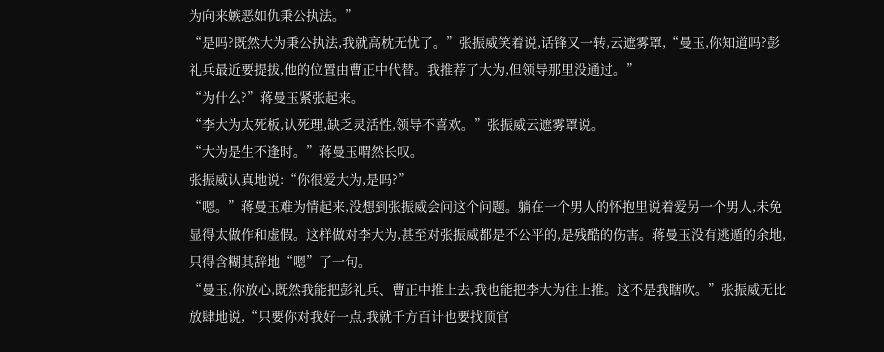为向来嫉恶如仇秉公执法。”
“是吗?既然大为秉公执法,我就高枕无忧了。”张振威笑着说,话锋又一转,云遮雾罩,“曼玉,你知道吗?彭礼兵最近要提拔,他的位置由曹正中代替。我推荐了大为,但领导那里没通过。”
“为什么?”蒋曼玉紧张起来。
“李大为太死板,认死理,缺乏灵活性,领导不喜欢。”张振威云遮雾罩说。
“大为是生不逢时。”蒋曼玉喟然长叹。
张振威认真地说:“你很爱大为,是吗?”
“嗯。”蒋曼玉难为情起来,没想到张振威会问这个问题。躺在一个男人的怀抱里说着爱另一个男人,未免显得太做作和虚假。这样做对李大为,甚至对张振威都是不公平的,是残酷的伤害。蒋曼玉没有逃遁的余地,只得含糊其辞地“嗯”了一句。
“曼玉,你放心,既然我能把彭礼兵、曹正中推上去,我也能把李大为往上推。这不是我瞎吹。”张振威无比放肆地说,“只要你对我好一点,我就千方百计也要找顶官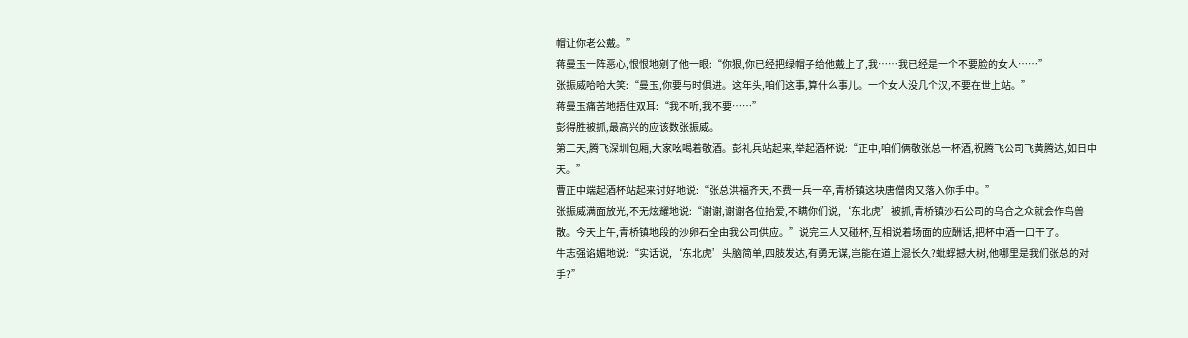帽让你老公戴。”
蒋曼玉一阵恶心,恨恨地剜了他一眼:“你狠,你已经把绿帽子给他戴上了,我……我已经是一个不要脸的女人……”
张振威哈哈大笑:“曼玉,你要与时俱进。这年头,咱们这事,算什么事儿。一个女人没几个汉,不要在世上站。”
蒋曼玉痛苦地捂住双耳:“我不听,我不要……”
彭得胜被抓,最高兴的应该数张振威。
第二天,腾飞深圳包厢,大家吆喝着敬酒。彭礼兵站起来,举起酒杯说:“正中,咱们俩敬张总一杯酒,祝腾飞公司飞黄腾达,如日中天。”
曹正中端起酒杯站起来讨好地说:“张总洪福齐天,不费一兵一卒,青桥镇这块唐僧肉又落入你手中。”
张振威满面放光,不无炫耀地说:“谢谢,谢谢各位抬爱,不瞒你们说,‘东北虎’被抓,青桥镇沙石公司的乌合之众就会作鸟兽散。今天上午,青桥镇地段的沙卵石全由我公司供应。”说完三人又碰杯,互相说着场面的应酬话,把杯中酒一口干了。
牛志强谄媚地说:“实话说,‘东北虎’头脑简单,四肢发达,有勇无谋,岂能在道上混长久?蚍蜉撼大树,他哪里是我们张总的对手?”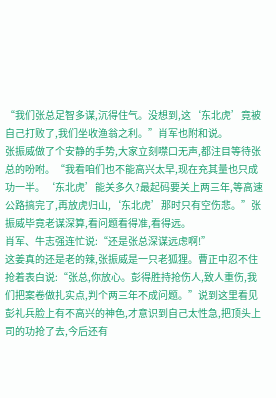“我们张总足智多谋,沉得住气。没想到,这‘东北虎’竟被自己打败了,我们坐收渔翁之利。”肖军也附和说。
张振威做了个安静的手势,大家立刻噤口无声,都注目等待张总的吩咐。“我看咱们也不能高兴太早,现在充其量也只成功一半。‘东北虎’能关多久?最起码要关上两三年,等高速公路搞完了,再放虎归山,‘东北虎’那时只有空伤悲。”张振威毕竟老谋深算,看问题看得准,看得远。
肖军、牛志强连忙说:“还是张总深谋远虑啊!”
这姜真的还是老的辣,张振威是一只老狐狸。曹正中忍不住抢着表白说:“张总,你放心。彭得胜持抢伤人,致人重伤,我们把案卷做扎实点,判个两三年不成问题。”说到这里看见彭礼兵脸上有不高兴的神色,才意识到自己太性急,把顶头上司的功抢了去,今后还有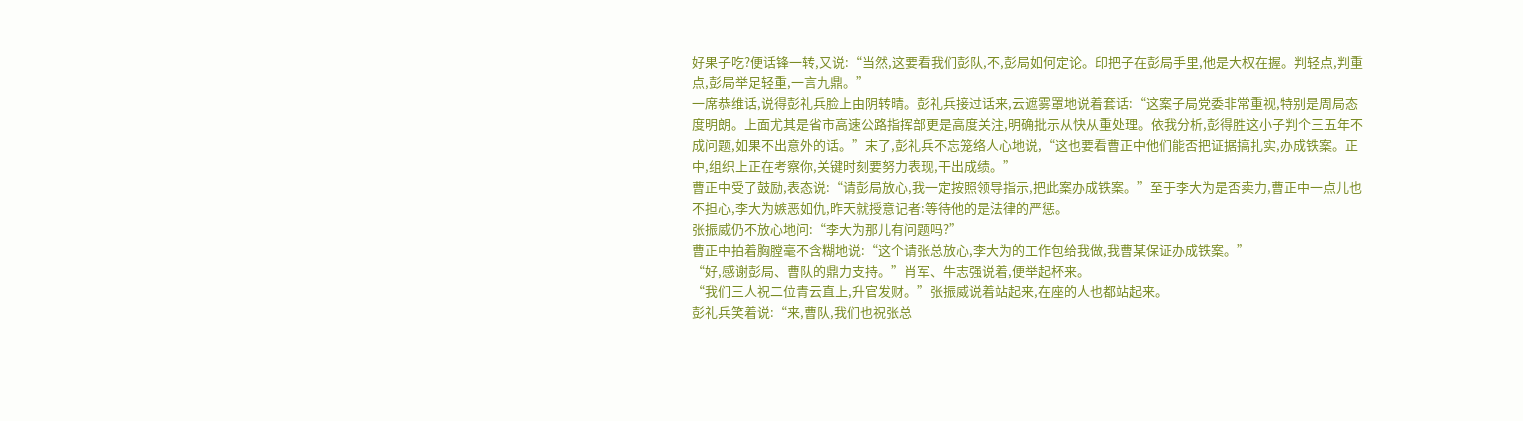好果子吃?便话锋一转,又说:“当然,这要看我们彭队,不,彭局如何定论。印把子在彭局手里,他是大权在握。判轻点,判重点,彭局举足轻重,一言九鼎。”
一席恭维话,说得彭礼兵脸上由阴转晴。彭礼兵接过话来,云遮雾罩地说着套话:“这案子局党委非常重视,特别是周局态度明朗。上面尤其是省市高速公路指挥部更是高度关注,明确批示从快从重处理。依我分析,彭得胜这小子判个三五年不成问题,如果不出意外的话。”末了,彭礼兵不忘笼络人心地说,“这也要看曹正中他们能否把证据搞扎实,办成铁案。正中,组织上正在考察你,关键时刻要努力表现,干出成绩。”
曹正中受了鼓励,表态说:“请彭局放心,我一定按照领导指示,把此案办成铁案。”至于李大为是否卖力,曹正中一点儿也不担心,李大为嫉恶如仇,昨天就授意记者:等待他的是法律的严惩。
张振威仍不放心地问:“李大为那儿有问题吗?”
曹正中拍着胸膛毫不含糊地说:“这个请张总放心,李大为的工作包给我做,我曹某保证办成铁案。”
“好,感谢彭局、曹队的鼎力支持。”肖军、牛志强说着,便举起杯来。
“我们三人祝二位青云直上,升官发财。”张振威说着站起来,在座的人也都站起来。
彭礼兵笑着说:“来,曹队,我们也祝张总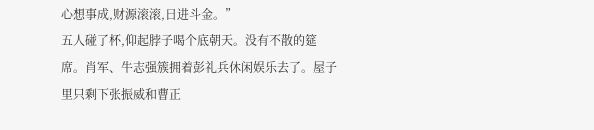心想事成,财源滚滚,日进斗金。”
五人碰了杯,仰起脖子喝个底朝天。没有不散的筵席。肖军、牛志强簇拥着彭礼兵休闲娱乐去了。屋子里只剩下张振威和曹正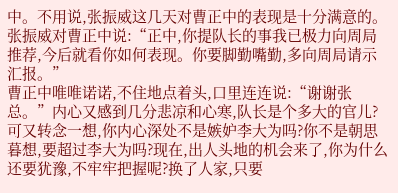中。不用说,张振威这几天对曹正中的表现是十分满意的。张振威对曹正中说:“正中,你提队长的事我已极力向周局推荐,今后就看你如何表现。你要脚勤嘴勤,多向周局请示汇报。”
曹正中唯唯诺诺,不住地点着头,口里连连说:“谢谢张总。”内心又感到几分悲凉和心寒,队长是个多大的官儿?可又转念一想,你内心深处不是嫉妒李大为吗?你不是朝思暮想,要超过李大为吗?现在,出人头地的机会来了,你为什么还要犹豫,不牢牢把握呢?换了人家,只要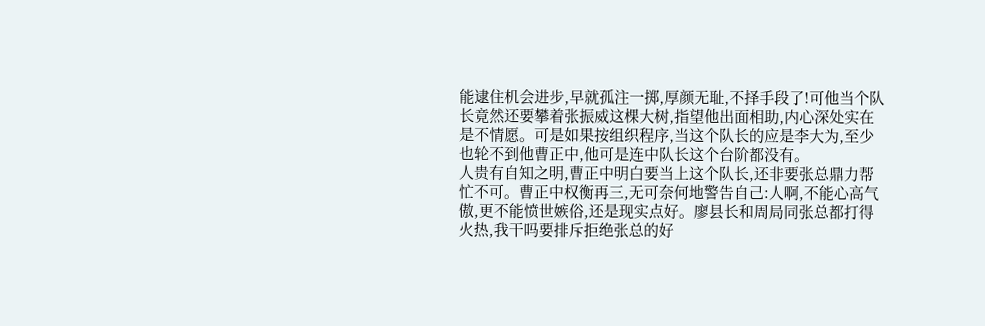能逮住机会进步,早就孤注一掷,厚颜无耻,不择手段了!可他当个队长竟然还要攀着张振威这棵大树,指望他出面相助,内心深处实在是不情愿。可是如果按组织程序,当这个队长的应是李大为,至少也轮不到他曹正中,他可是连中队长这个台阶都没有。
人贵有自知之明,曹正中明白要当上这个队长,还非要张总鼎力帮忙不可。曹正中权衡再三,无可奈何地警告自己:人啊,不能心高气傲,更不能愤世嫉俗,还是现实点好。廖县长和周局同张总都打得火热,我干吗要排斥拒绝张总的好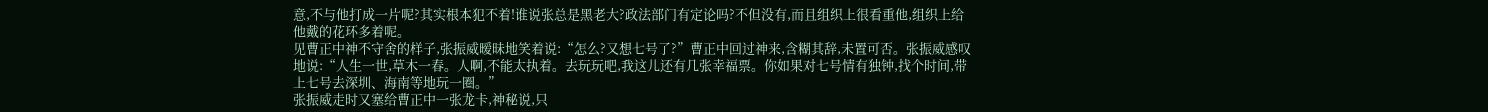意,不与他打成一片呢?其实根本犯不着!谁说张总是黑老大?政法部门有定论吗?不但没有,而且组织上很看重他,组织上给他戴的花环多着呢。
见曹正中神不守舍的样子,张振威暧昧地笑着说:“怎么?又想七号了?”曹正中回过神来,含糊其辞,未置可否。张振威感叹地说:“人生一世,草木一春。人啊,不能太执着。去玩玩吧,我这儿还有几张幸福票。你如果对七号情有独钟,找个时间,带上七号去深圳、海南等地玩一圈。”
张振威走时又塞给曹正中一张龙卡,神秘说,只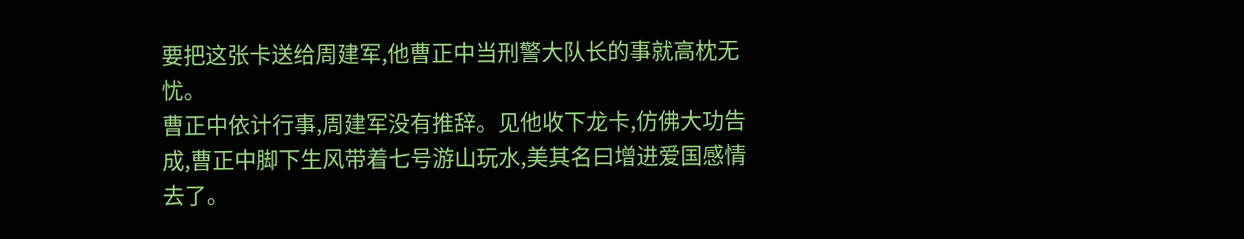要把这张卡送给周建军,他曹正中当刑警大队长的事就高枕无忧。
曹正中依计行事,周建军没有推辞。见他收下龙卡,仿佛大功告成,曹正中脚下生风带着七号游山玩水,美其名曰增进爱国感情去了。